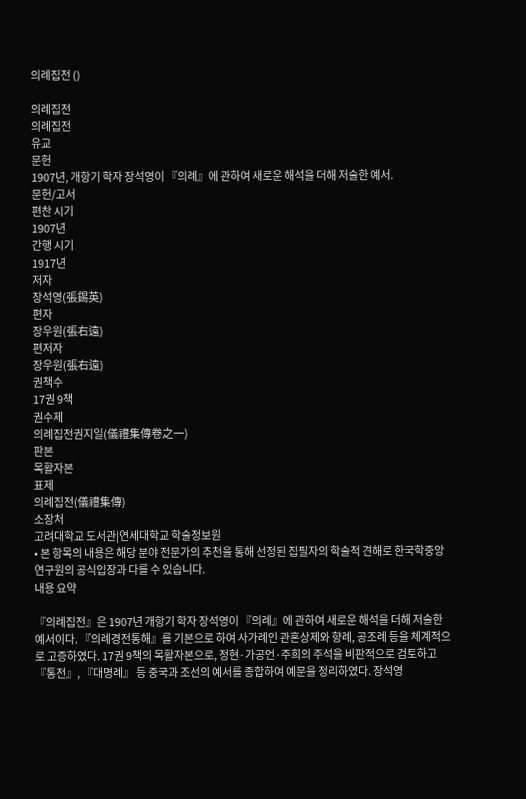의례집전 ()

의례집전
의례집전
유교
문헌
1907년, 개항기 학자 장석영이 『의례』에 관하여 새로운 해석을 더해 저술한 예서.
문헌/고서
편찬 시기
1907년
간행 시기
1917년
저자
장석영(張錫英)
편자
장우원(張右遠)
편저자
장우원(張右遠)
권책수
17권 9책
권수제
의례집전권지일(儀禮集傳卷之一)
판본
목활자본
표제
의례집전(儀禮集傳)
소장처
고려대학교 도서관|연세대학교 학술정보원
• 본 항목의 내용은 해당 분야 전문가의 추천을 통해 선정된 집필자의 학술적 견해로 한국학중앙연구원의 공식입장과 다를 수 있습니다.
내용 요약

『의례집전』은 1907년 개항기 학자 장석영이 『의례』에 관하여 새로운 해석을 더해 저술한 예서이다. 『의례경전통해』를 기본으로 하여 사가례인 관혼상제와 향례, 공조례 등을 체계적으로 고증하였다. 17권 9책의 목활자본으로, 정현·가공언·주희의 주석을 비판적으로 검토하고 『통전』, 『대명례』 등 중국과 조선의 예서를 종합하여 예문을 정리하였다. 장석영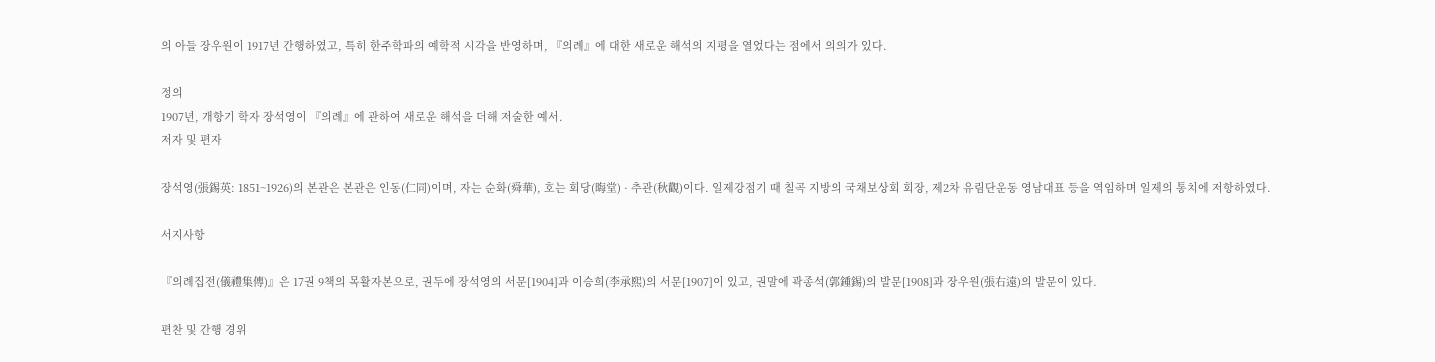의 아들 장우원이 1917년 간행하였고, 특히 한주학파의 예학적 시각을 반영하며, 『의례』에 대한 새로운 해석의 지평을 열었다는 점에서 의의가 있다.

정의
1907년, 개항기 학자 장석영이 『의례』에 관하여 새로운 해석을 더해 저술한 예서.
저자 및 편자

장석영(張錫英: 1851~1926)의 본관은 본관은 인동(仁同)이며, 자는 순화(舜華), 호는 회당(晦堂) · 추관(秋觀)이다. 일제강점기 때 칠곡 지방의 국채보상회 회장, 제2차 유림단운동 영남대표 등을 역임하며 일제의 통치에 저항하였다.

서지사항

『의례집전(儀禮集傳)』은 17권 9책의 목활자본으로, 권두에 장석영의 서문[1904]과 이승희(李承熙)의 서문[1907]이 있고, 권말에 곽종석(郭鍾錫)의 발문[1908]과 장우원(張右遠)의 발문이 있다.

편찬 및 간행 경위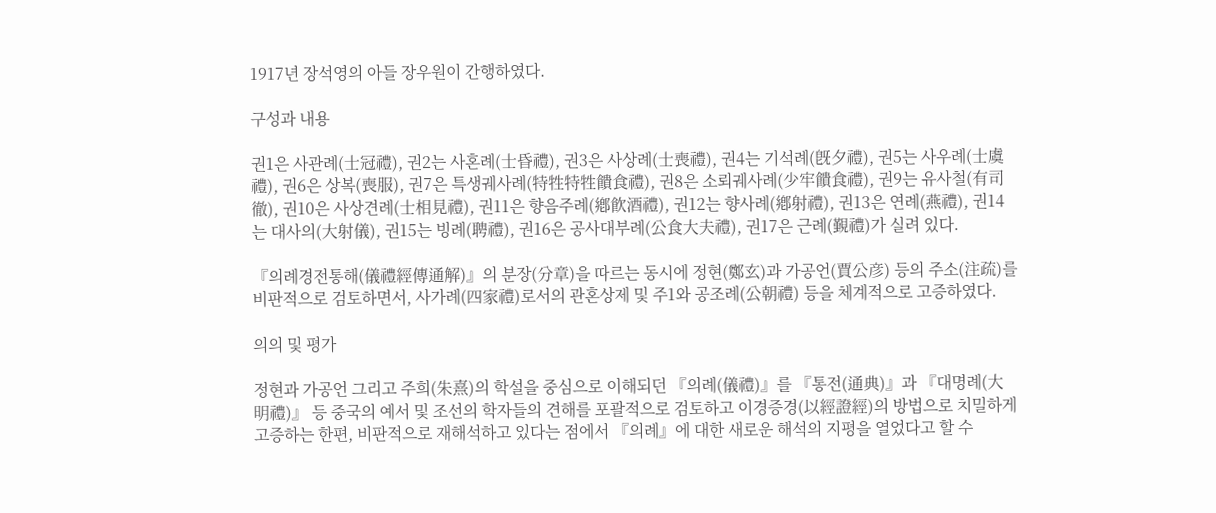1917년 장석영의 아들 장우원이 간행하였다.

구성과 내용

권1은 사관례(士冠禮), 권2는 사혼례(士昏禮), 권3은 사상례(士喪禮), 권4는 기석례(旣夕禮), 권5는 사우례(士虞禮), 권6은 상복(喪服), 권7은 특생궤사례(特牲特牲饋食禮), 권8은 소뢰궤사례(少牢饋食禮), 권9는 유사철(有司徹), 권10은 사상견례(士相見禮), 권11은 향음주례(鄕飮酒禮), 권12는 향사례(鄕射禮), 권13은 연례(燕禮), 권14는 대사의(大射儀), 권15는 빙례(聘禮), 권16은 공사대부례(公食大夫禮), 권17은 근례(覲禮)가 실려 있다.

『의례경전통해(儀禮經傳通解)』의 분장(分章)을 따르는 동시에 정현(鄭玄)과 가공언(賈公彦) 등의 주소(注疏)를 비판적으로 검토하면서, 사가례(四家禮)로서의 관혼상제 및 주1와 공조례(公朝禮) 등을 체계적으로 고증하였다.

의의 및 평가

정현과 가공언 그리고 주희(朱熹)의 학설을 중심으로 이해되던 『의례(儀禮)』를 『통전(通典)』과 『대명례(大明禮)』 등 중국의 예서 및 조선의 학자들의 견해를 포괄적으로 검토하고 이경증경(以經證經)의 방법으로 치밀하게 고증하는 한편, 비판적으로 재해석하고 있다는 점에서 『의례』에 대한 새로운 해석의 지평을 열었다고 할 수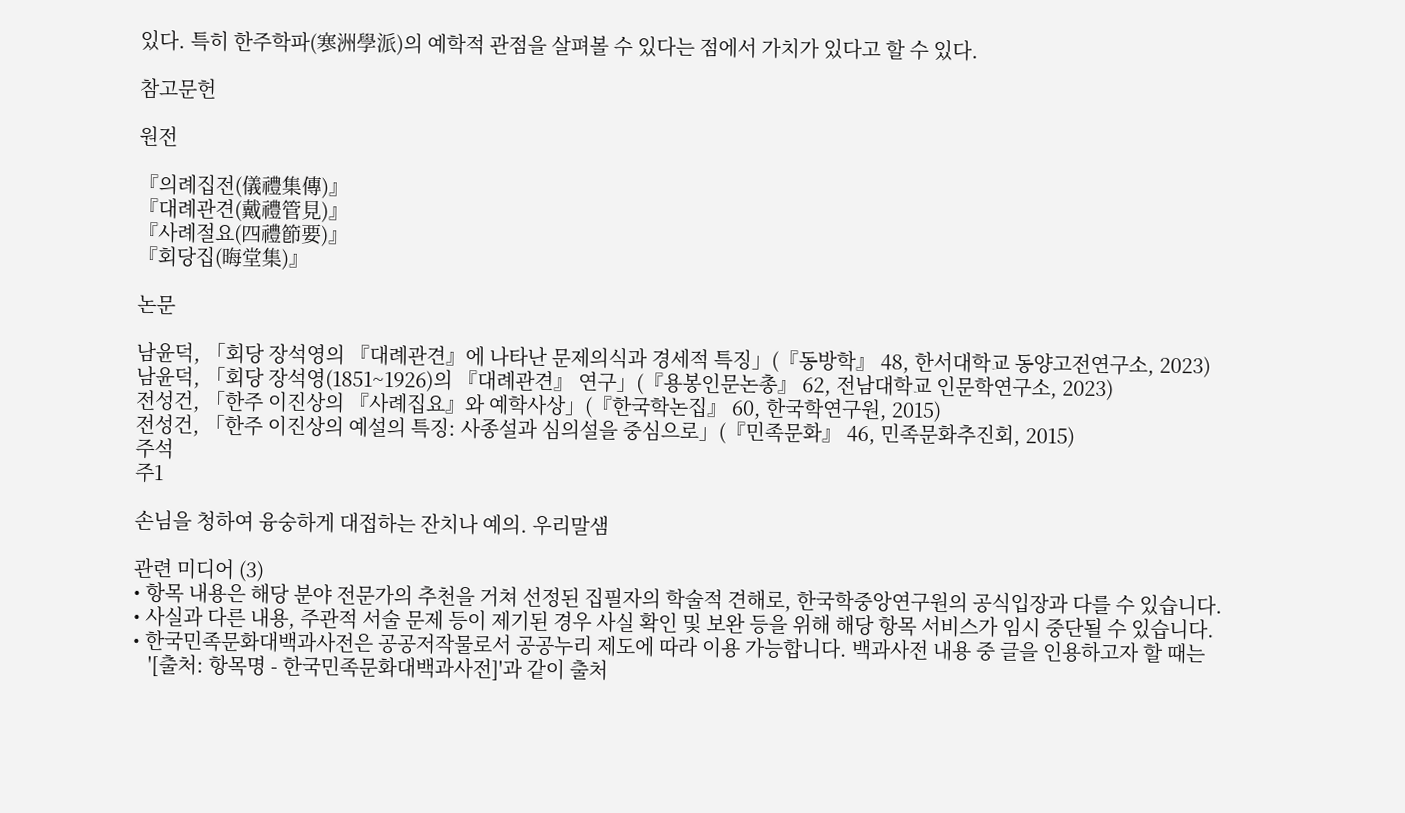있다. 특히 한주학파(寒洲學派)의 예학적 관점을 살펴볼 수 있다는 점에서 가치가 있다고 할 수 있다.

참고문헌

원전

『의례집전(儀禮集傳)』
『대례관견(戴禮管見)』
『사례절요(四禮節要)』
『회당집(晦堂集)』

논문

남윤덕, 「회당 장석영의 『대례관견』에 나타난 문제의식과 경세적 특징」(『동방학』 48, 한서대학교 동양고전연구소, 2023)
남윤덕, 「회당 장석영(1851~1926)의 『대례관견』 연구」(『용봉인문논총』 62, 전남대학교 인문학연구소, 2023)
전성건, 「한주 이진상의 『사례집요』와 예학사상」(『한국학논집』 60, 한국학연구원, 2015)
전성건, 「한주 이진상의 예설의 특징: 사종설과 심의설을 중심으로」(『민족문화』 46, 민족문화추진회, 2015)
주석
주1

손님을 청하여 융숭하게 대접하는 잔치나 예의. 우리말샘

관련 미디어 (3)
• 항목 내용은 해당 분야 전문가의 추천을 거쳐 선정된 집필자의 학술적 견해로, 한국학중앙연구원의 공식입장과 다를 수 있습니다.
• 사실과 다른 내용, 주관적 서술 문제 등이 제기된 경우 사실 확인 및 보완 등을 위해 해당 항목 서비스가 임시 중단될 수 있습니다.
• 한국민족문화대백과사전은 공공저작물로서 공공누리 제도에 따라 이용 가능합니다. 백과사전 내용 중 글을 인용하고자 할 때는
   '[출처: 항목명 - 한국민족문화대백과사전]'과 같이 출처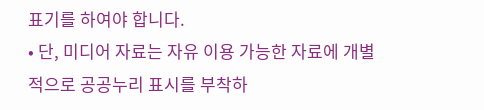표기를 하여야 합니다.
• 단, 미디어 자료는 자유 이용 가능한 자료에 개별적으로 공공누리 표시를 부착하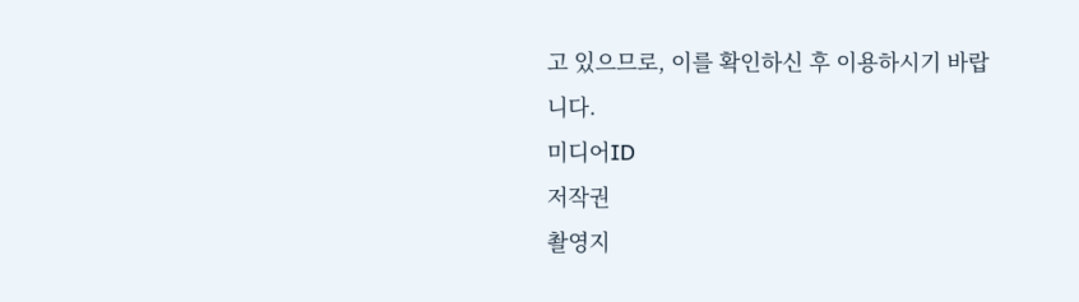고 있으므로, 이를 확인하신 후 이용하시기 바랍니다.
미디어ID
저작권
촬영지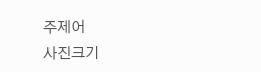주제어
사진크기